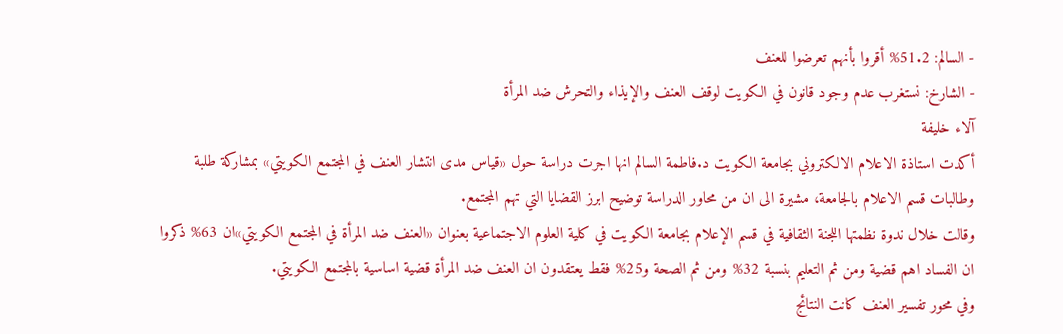- السالم: 51.2% أقروا بأنهم تعرضوا للعنف
- الشارخ: نستغرب عدم وجود قانون في الكويت لوقف العنف والإيذاء والتحرش ضد المرأة
آلاء خليفة
أكدت استاذة الاعلام الالكتروني بجامعة الكويت د.فاطمة السالم انها اجرت دراسة حول «قياس مدى انتشار العنف في المجتمع الكويتي» بمشاركة طلبة وطالبات قسم الاعلام بالجامعة، مشيرة الى ان من محاور الدراسة توضيح ابرز القضايا التي تهم المجتمع.
وقالت خلال ندوة نظمتها اللجنة الثقافية في قسم الإعلام بجامعة الكويت في كلية العلوم الاجتماعية بعنوان «العنف ضد المرأة في المجتمع الكويتي»ان 63% ذكروا ان الفساد اهم قضية ومن ثم التعليم بنسبة 32% ومن ثم الصحة و25% فقط يعتقدون ان العنف ضد المرأة قضية اساسية بالمجتمع الكويتي.
وفي محور تفسير العنف كانت النتائج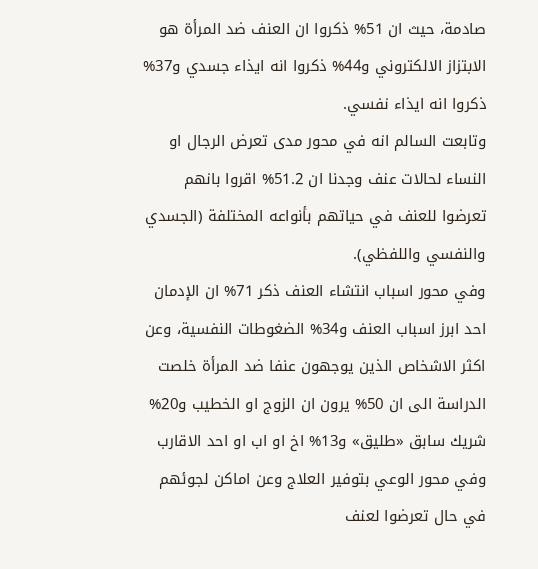صادمة، حيث ان 51% ذكروا ان العنف ضد المرأة هو الابتزاز الالكتروني و44% ذكروا انه ايذاء جسدي و37% ذكروا انه ايذاء نفسي.
وتابعت السالم انه في محور مدى تعرض الرجال او النساء لحالات عنف وجدنا ان 51.2% اقروا بانهم تعرضوا للعنف في حياتهم بأنواعه المختلفة (الجسدي والنفسي واللفظي).
وفي محور اسباب انتشاء العنف ذكر 71% ان الإدمان احد ابرز اسباب العنف و34% الضغوطات النفسية، وعن اكثر الاشخاص الذين يوجهون عنفا ضد المرأة خلصت الدراسة الى ان 50% يرون ان الزوج او الخطيب و20% شريك سابق «طليق» و13% اخ او اب او احد الاقارب
وفي محور الوعي بتوفير العلاج وعن اماكن لجوئهم في حال تعرضوا لعنف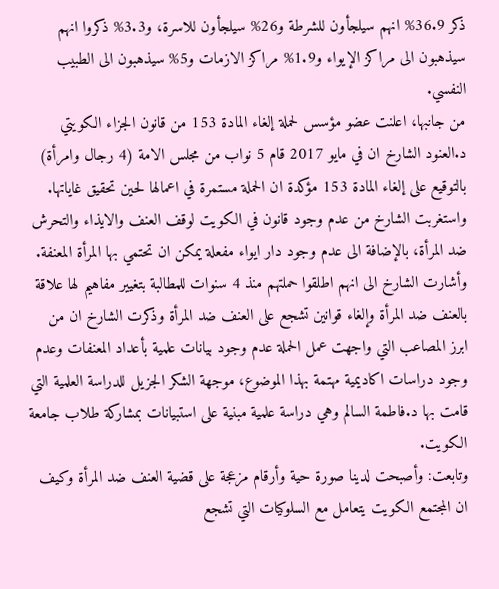ذكر 36.9% انهم سيلجأون للشرطة و26% سيلجأون للاسرة، و3.3% ذكروا انهم سيذهبون الى مراكز الإيواء و1.9% مراكز الازمات و5% سيذهبون الى الطبيب النفسي.
من جانبها، اعلنت عضو مؤسس لحملة إلغاء المادة 153 من قانون الجزاء الكويتي د.العنود الشارخ ان في مايو 2017 قام 5 نواب من مجلس الامة (4 رجال وامرأة) بالتوقيع على إلغاء المادة 153 مؤكدة ان الحملة مستمرة في اعمالها لحين تحقيق غاياتها.
واستغربت الشارخ من عدم وجود قانون في الكويت لوقف العنف والايذاء والتحرش ضد المرأة، بالإضافة الى عدم وجود دار ايواء مفعلة يمكن ان تحتمي بها المرأة المعنفة.
وأشارت الشارخ الى انهم اطلقوا حملتهم منذ 4 سنوات للمطالبة بتغيير مفاهيم لها علاقة بالعنف ضد المرأة وإلغاء قوانين تشجع على العنف ضد المرأة وذكرت الشارخ ان من ابرز المصاعب التي واجهت عمل الحملة عدم وجود بيانات علمية بأعداد المعنفات وعدم وجود دراسات اكاديمية مهتمة بهذا الموضوع، موجهة الشكر الجزيل للدراسة العلمية التي قامت بها د.فاطمة السالم وهي دراسة علمية مبنية على استبيانات بمشاركة طلاب جامعة الكويت.
وتابعت: وأصبحت لدينا صورة حية وأرقام مزعجة على قضية العنف ضد المرأة وكيف ان المجتمع الكويت يتعامل مع السلوكيات التي تشجع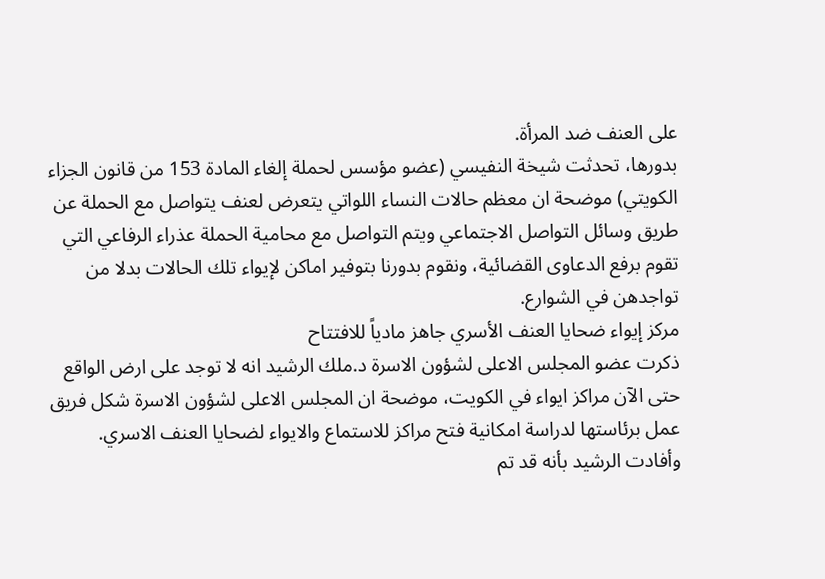على العنف ضد المرأة.
بدورها، تحدثت شيخة النفيسي (عضو مؤسس لحملة إلغاء المادة 153 من قانون الجزاء الكويتي) موضحة ان معظم حالات النساء اللواتي يتعرض لعنف يتواصل مع الحملة عن طريق وسائل التواصل الاجتماعي ويتم التواصل مع محامية الحملة عذراء الرفاعي التي تقوم برفع الدعاوى القضائية، ونقوم بدورنا بتوفير اماكن لإيواء تلك الحالات بدلا من تواجدهن في الشوارع.
مركز إيواء ضحايا العنف الأسري جاهز مادياً للافتتاح
ذكرت عضو المجلس الاعلى لشؤون الاسرة د.ملك الرشيد انه لا توجد على ارض الواقع حتى الآن مراكز ايواء في الكويت، موضحة ان المجلس الاعلى لشؤون الاسرة شكل فريق عمل برئاستها لدراسة امكانية فتح مراكز للاستماع والايواء لضحايا العنف الاسري.
وأفادت الرشيد بأنه قد تم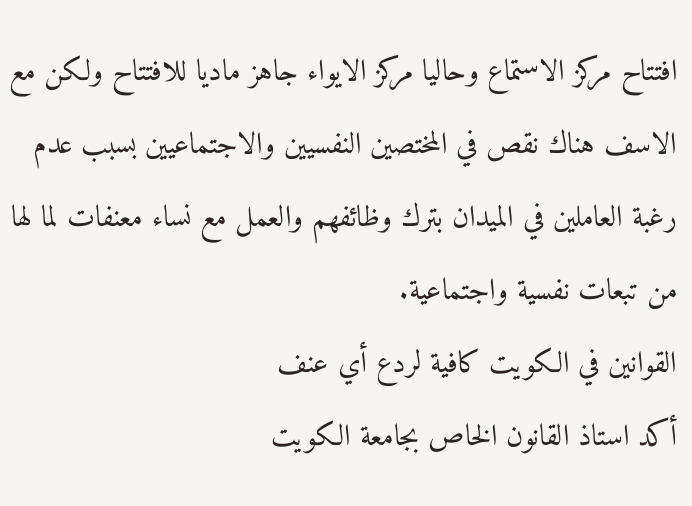افتتاح مركز الاستماع وحاليا مركز الايواء جاهز ماديا للافتتاح ولكن مع الاسف هناك نقص في المختصين النفسيين والاجتماعيين بسبب عدم رغبة العاملين في الميدان بترك وظائفهم والعمل مع نساء معنفات لما لها من تبعات نفسية واجتماعية.
القوانين في الكويت كافية لردع أي عنف
أكد استاذ القانون الخاص بجامعة الكويت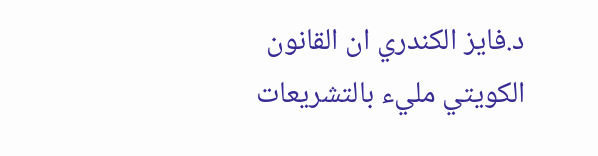د.فايز الكندري ان القانون الكويتي مليء بالتشريعات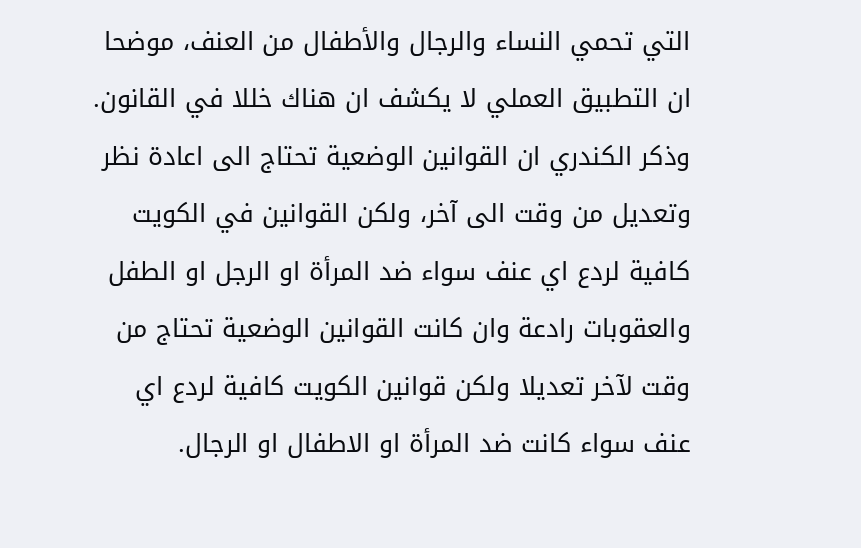التي تحمي النساء والرجال والأطفال من العنف، موضحا ان التطبيق العملي لا يكشف ان هناك خللا في القانون.
وذكر الكندري ان القوانين الوضعية تحتاج الى اعادة نظر وتعديل من وقت الى آخر، ولكن القوانين في الكويت كافية لردع اي عنف سواء ضد المرأة او الرجل او الطفل والعقوبات رادعة وان كانت القوانين الوضعية تحتاج من وقت لآخر تعديلا ولكن قوانين الكويت كافية لردع اي عنف سواء كانت ضد المرأة او الاطفال او الرجال.